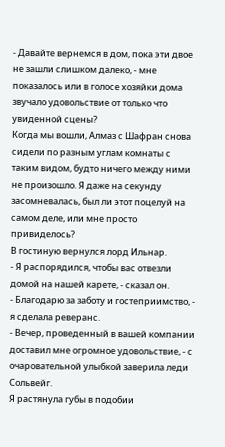- Давайте вернемся в дом, пока эти двое не зашли слишком далеко, - мне показалось или в голосе хозяйки дома звучало удовольствие от только что увиденной сцены?
Когда мы вошли, Алмаз с Шафран снова сидели по разным углам комнаты с таким видом, будто ничего между ними не произошло. Я даже на секунду засомневалась, был ли этот поцелуй на самом деле, или мне просто привиделось?
В гостиную вернулся лорд Ильнар.
- Я распорядился, чтобы вас отвезли домой на нашей карете, - сказал он.
- Благодарю за заботу и гостеприимство, - я сделала реверанс.
- Вечер, проведенный в вашей компании доставил мне огромное удовольствие, - с очаровательной улыбкой заверила леди Сольвейг.
Я растянула губы в подобии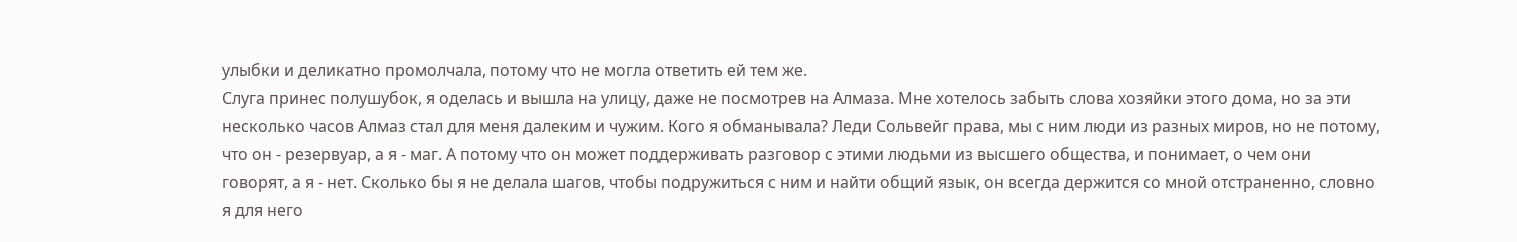улыбки и деликатно промолчала, потому что не могла ответить ей тем же.
Слуга принес полушубок, я оделась и вышла на улицу, даже не посмотрев на Алмаза. Мне хотелось забыть слова хозяйки этого дома, но за эти несколько часов Алмаз стал для меня далеким и чужим. Кого я обманывала? Леди Сольвейг права, мы с ним люди из разных миров, но не потому, что он - резервуар, а я - маг. А потому что он может поддерживать разговор с этими людьми из высшего общества, и понимает, о чем они говорят, а я - нет. Сколько бы я не делала шагов, чтобы подружиться с ним и найти общий язык, он всегда держится со мной отстраненно, словно я для него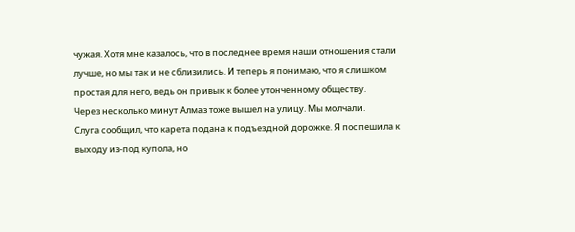чужая. Хотя мне казалось, что в последнее время наши отношения стали лучше, но мы так и не сблизились. И теперь я понимаю, что я слишком простая для него, ведь он привык к более утонченному обществу.
Через несколько минут Алмаз тоже вышел на улицу. Мы молчали.
Слуга сообщил, что карета подана к подъездной дорожке. Я поспешила к выходу из-под купола, но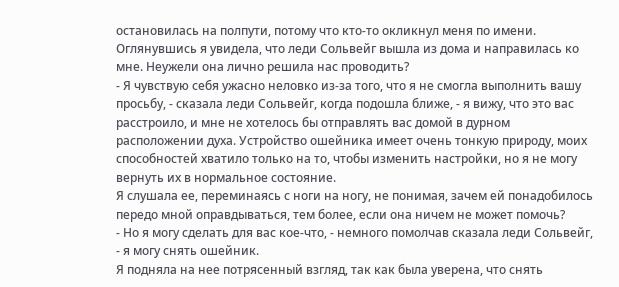остановилась на полпути, потому что кто-то окликнул меня по имени.
Оглянувшись я увидела, что леди Сольвейг вышла из дома и направилась ко мне. Неужели она лично решила нас проводить?
- Я чувствую себя ужасно неловко из-за того, что я не смогла выполнить вашу просьбу, - сказала леди Сольвейг, когда подошла ближе, - я вижу, что это вас расстроило, и мне не хотелось бы отправлять вас домой в дурном расположении духа. Устройство ошейника имеет очень тонкую природу, моих способностей хватило только на то, чтобы изменить настройки, но я не могу вернуть их в нормальное состояние.
Я слушала ее, переминаясь с ноги на ногу, не понимая, зачем ей понадобилось передо мной оправдываться, тем более, если она ничем не может помочь?
- Но я могу сделать для вас кое-что, - немного помолчав сказала леди Сольвейг, - я могу снять ошейник.
Я подняла на нее потрясенный взгляд, так как была уверена, что снять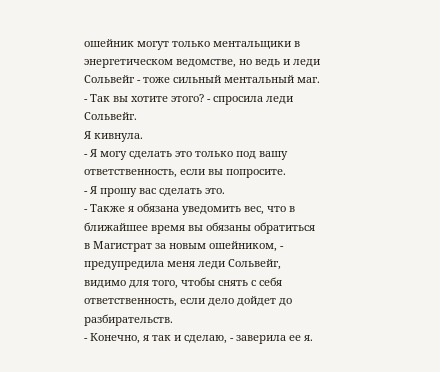ошейник могут только ментальщики в энергетическом ведомстве, но ведь и леди Сольвейг - тоже сильный ментальный маг.
- Так вы хотите этого? - спросила леди Сольвейг.
Я кивнула.
- Я могу сделать это только под вашу ответственность, если вы попросите.
- Я прошу вас сделать это.
- Также я обязана уведомить вес, что в ближайшее время вы обязаны обратиться в Магистрат за новым ошейником, - предупредила меня леди Сольвейг, видимо для того, чтобы снять с себя ответственность, если дело дойдет до разбирательств.
- Конечно, я так и сделаю, - заверила ее я.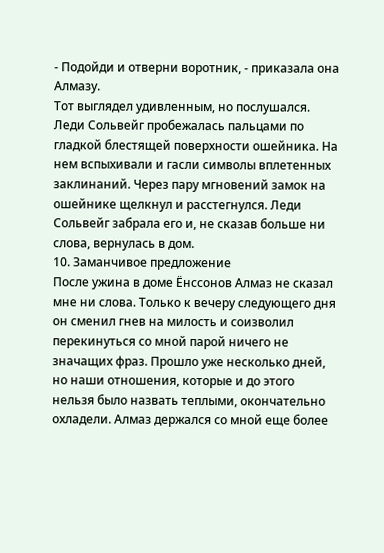- Подойди и отверни воротник, - приказала она Алмазу.
Тот выглядел удивленным, но послушался.
Леди Сольвейг пробежалась пальцами по гладкой блестящей поверхности ошейника. На нем вспыхивали и гасли символы вплетенных заклинаний. Через пару мгновений замок на ошейнике щелкнул и расстегнулся. Леди Сольвейг забрала его и, не сказав больше ни слова, вернулась в дом.
10. Заманчивое предложение
После ужина в доме Ёнссонов Алмаз не сказал мне ни слова. Только к вечеру следующего дня он сменил гнев на милость и соизволил перекинуться со мной парой ничего не значащих фраз. Прошло уже несколько дней, но наши отношения, которые и до этого нельзя было назвать теплыми, окончательно охладели. Алмаз держался со мной еще более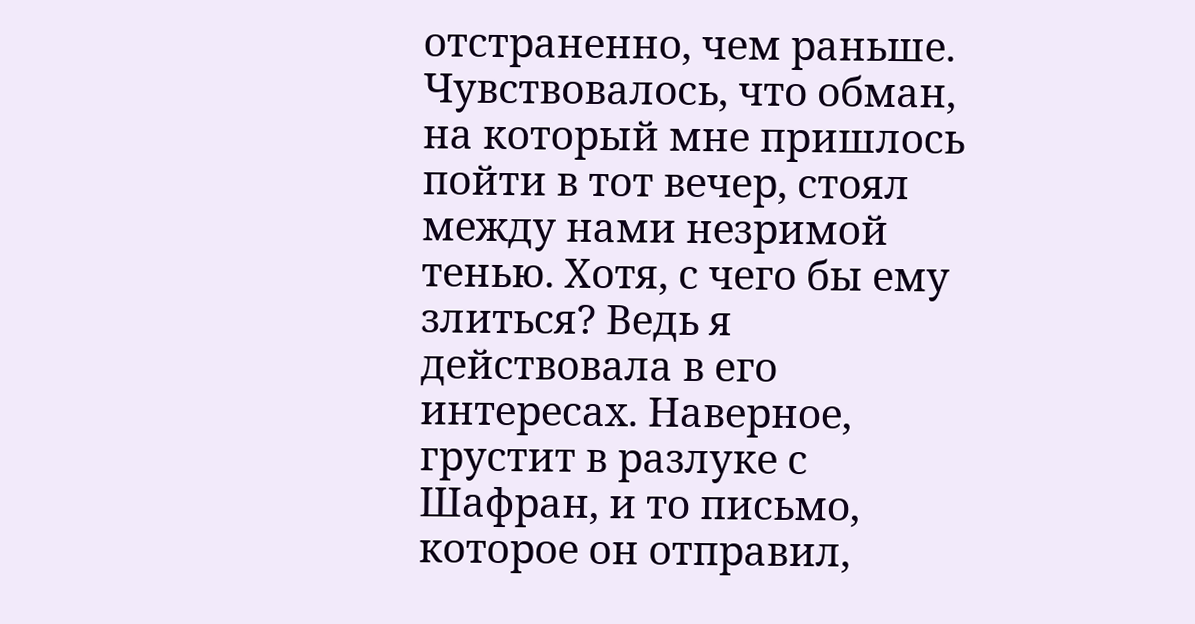отстраненно, чем раньше. Чувствовалось, что обман, на который мне пришлось пойти в тот вечер, стоял между нами незримой тенью. Хотя, с чего бы ему злиться? Ведь я действовала в его интересах. Наверное, грустит в разлуке с Шафран, и то письмо, которое он отправил,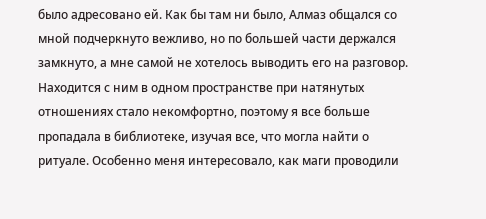было адресовано ей. Как бы там ни было, Алмаз общался со мной подчеркнуто вежливо, но по большей части держался замкнуто, а мне самой не хотелось выводить его на разговор.
Находится с ним в одном пространстве при натянутых отношениях стало некомфортно, поэтому я все больше пропадала в библиотеке, изучая все, что могла найти о ритуале. Особенно меня интересовало, как маги проводили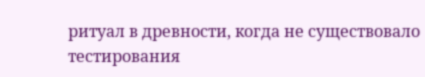ритуал в древности, когда не существовало тестирования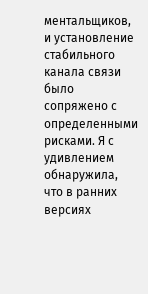ментальщиков, и установление стабильного канала связи было сопряжено с определенными рисками. Я с удивлением обнаружила, что в ранних версиях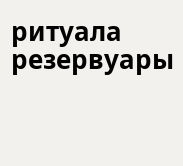ритуала резервуары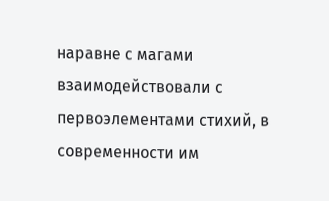наравне с магами взаимодействовали с первоэлементами стихий, в современности им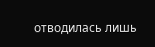отводилась лишь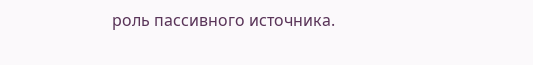роль пассивного источника.